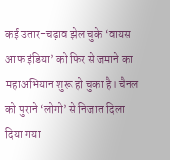कई उतार-चढ़ाव झेल चुके ‘वायस आफ इंडिया’ को फिर से जमाने का महाअभियान शुरू हो चुका है। चैनल को पुराने ‘लोगो’ से निजात दिला दिया गया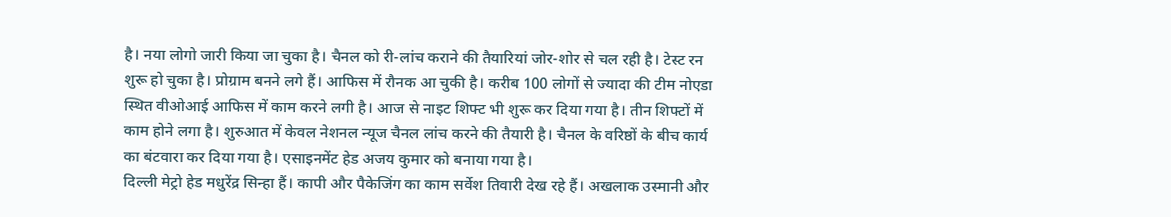है। नया लोगो जारी किया जा चुका है। चैनल को री-लांच कराने की तैयारियां जोर-शोर से चल रही है। टेस्ट रन शुरू हो चुका है। प्रोग्राम बनने लगे हैं। आफिस में रौनक आ चुकी है। करीब 100 लोगों से ज्यादा की टीम नोएडा स्थित वीओआई आफिस में काम करने लगी है। आज से नाइट शिफ्ट भी शुरू कर दिया गया है। तीन शिफ्टों में काम होने लगा है। शुरुआत में केवल नेशनल न्यूज चैनल लांच करने की तैयारी है। चैनल के वरिष्ठों के बीच कार्य का बंटवारा कर दिया गया है। एसाइनमेंट हेड अजय कुमार को बनाया गया है।
दिल्ली मेट्रो हेड मधुरेंद्र सिन्हा हैं। कापी और पैकेजिंग का काम सर्वेश तिवारी देख रहे हैं। अखलाक उस्मानी और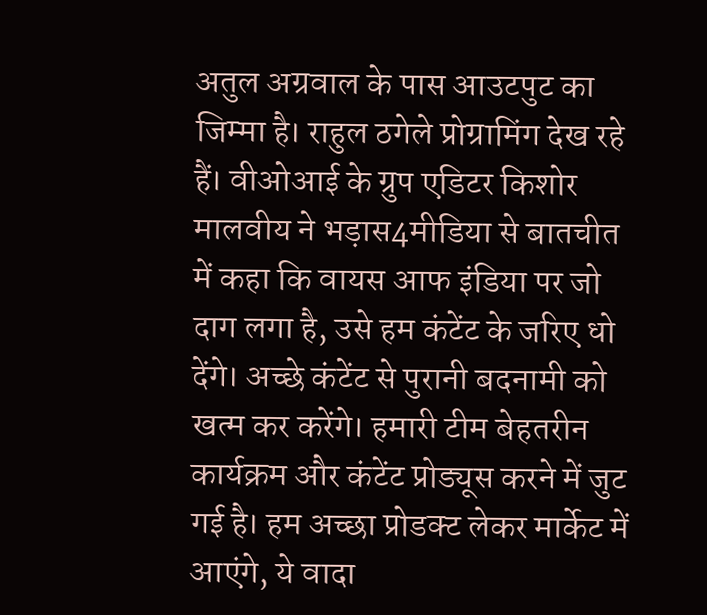अतुल अग्रवाल के पास आउटपुट का जिम्मा है। राहुल ठगेले प्रोग्रामिंग देख रहे हैं। वीओआई के ग्रुप एडिटर किशोर मालवीय ने भड़ास4मीडिया से बातचीत में कहा कि वायस आफ इंडिया पर जो दाग लगा है, उसे हम कंटेंट के जरिए धो देंगे। अच्छे कंटेंट से पुरानी बदनामी को खत्म कर करेंगे। हमारी टीम बेहतरीन कार्यक्रम और कंटेंट प्रोड्यूस करने में जुट गई है। हम अच्छा प्रोडक्ट लेकर मार्केट में आएंगे, ये वादा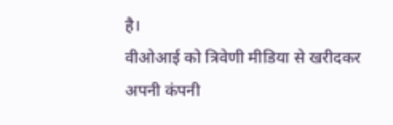है।
वीओआई को त्रिवेणी मीडिया से खरीदकर अपनी कंपनी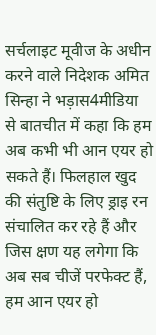सर्चलाइट मूवीज के अधीन करने वाले निदेशक अमित सिन्हा ने भड़ास4मीडिया से बातचीत में कहा कि हम अब कभी भी आन एयर हो सकते हैं। फिलहाल खुद की संतुष्टि के लिए ड्राइ रन संचालित कर रहे हैं और जिस क्षण यह लगेगा कि अब सब चीजें परफेक्ट हैं, हम आन एयर हो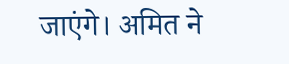जाएंगे। अमित ने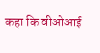कहा कि वीओआई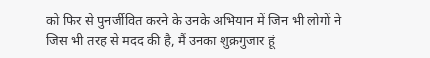को फिर से पुनर्जीवित करने के उनके अभियान में जिन भी लोगों ने जिस भी तरह से मदद की है, मैं उनका शुक्रगुजार हूं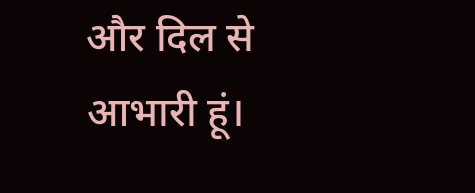और दिल से आभारी हूं।